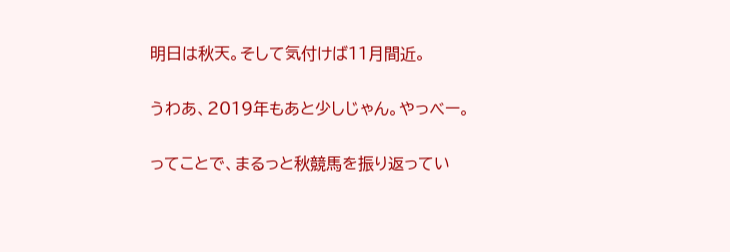明日は秋天。そして気付けば11月間近。

うわあ、2019年もあと少しじゃん。やっべー。

ってことで、まるっと秋競馬を振り返ってい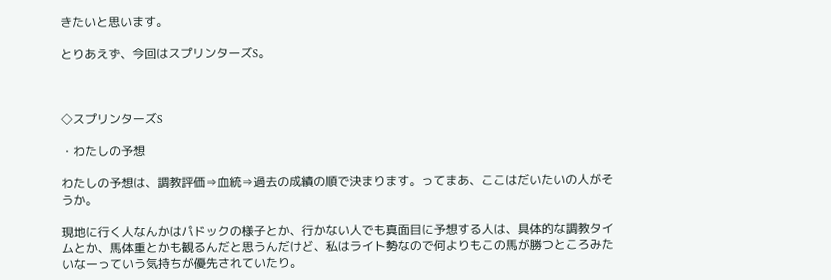きたいと思います。

とりあえず、今回はスプリンターズS。



◇スプリンターズS

・わたしの予想

わたしの予想は、調教評価⇒血統⇒過去の成績の順で決まります。ってまあ、ここはだいたいの人がそうか。

現地に行く人なんかはパドックの様子とか、行かない人でも真面目に予想する人は、具体的な調教タイムとか、馬体重とかも観るんだと思うんだけど、私はライト勢なので何よりもこの馬が勝つところみたいなーっていう気持ちが優先されていたり。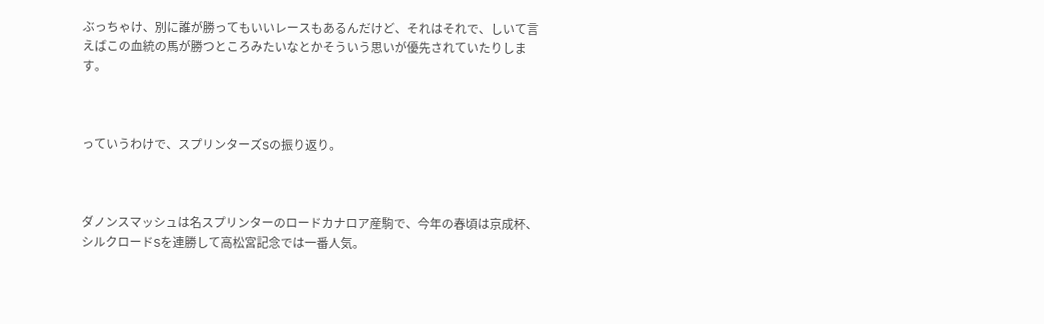ぶっちゃけ、別に誰が勝ってもいいレースもあるんだけど、それはそれで、しいて言えばこの血統の馬が勝つところみたいなとかそういう思いが優先されていたりします。



っていうわけで、スプリンターズSの振り返り。



ダノンスマッシュは名スプリンターのロードカナロア産駒で、今年の春頃は京成杯、シルクロードSを連勝して高松宮記念では一番人気。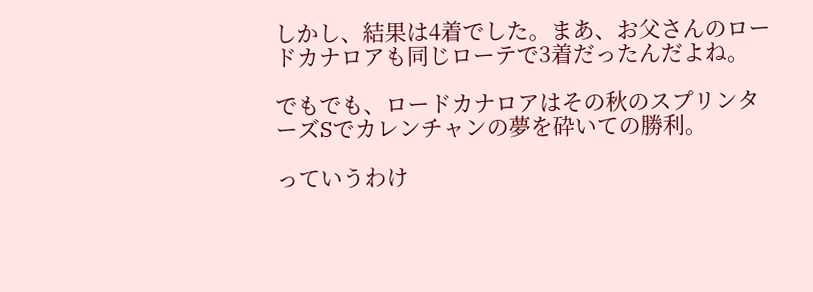しかし、結果は4着でした。まあ、お父さんのロードカナロアも同じローテで3着だったんだよね。

でもでも、ロードカナロアはその秋のスプリンターズSでカレンチャンの夢を砕いての勝利。

っていうわけ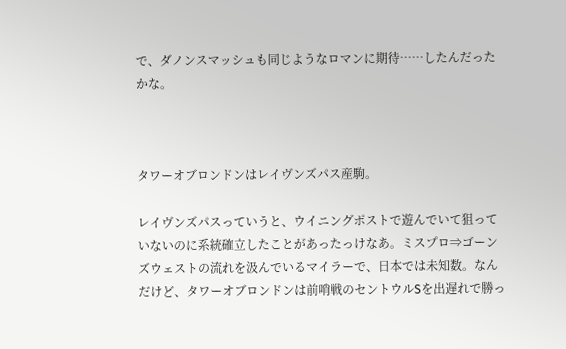で、ダノンスマッシュも同じようなロマンに期待……したんだったかな。



タワーオブロンドンはレイヴンズパス産駒。

レイヴンズパスっていうと、ウイニングポストで遊んでいて狙っていないのに系統確立したことがあったっけなあ。ミスプロ⇒ゴーンズウェストの流れを汲んでいるマイラーで、日本では未知数。なんだけど、タワーオブロンドンは前哨戦のセントウルSを出遅れで勝っ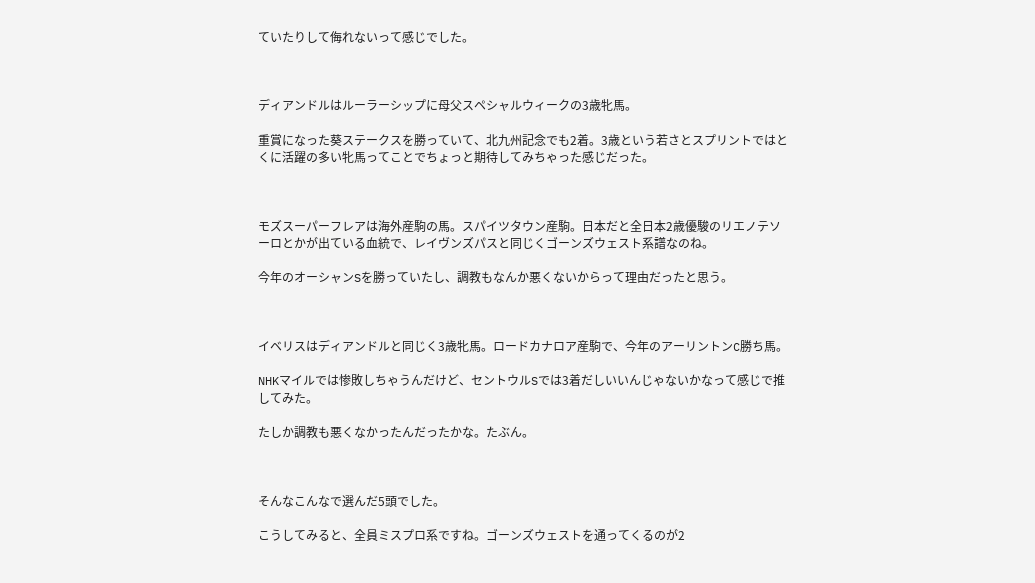ていたりして侮れないって感じでした。



ディアンドルはルーラーシップに母父スペシャルウィークの3歳牝馬。

重賞になった葵ステークスを勝っていて、北九州記念でも2着。3歳という若さとスプリントではとくに活躍の多い牝馬ってことでちょっと期待してみちゃった感じだった。



モズスーパーフレアは海外産駒の馬。スパイツタウン産駒。日本だと全日本2歳優駿のリエノテソーロとかが出ている血統で、レイヴンズパスと同じくゴーンズウェスト系譜なのね。

今年のオーシャンSを勝っていたし、調教もなんか悪くないからって理由だったと思う。



イベリスはディアンドルと同じく3歳牝馬。ロードカナロア産駒で、今年のアーリントンC勝ち馬。

NHKマイルでは惨敗しちゃうんだけど、セントウルSでは3着だしいいんじゃないかなって感じで推してみた。

たしか調教も悪くなかったんだったかな。たぶん。



そんなこんなで選んだ5頭でした。

こうしてみると、全員ミスプロ系ですね。ゴーンズウェストを通ってくるのが2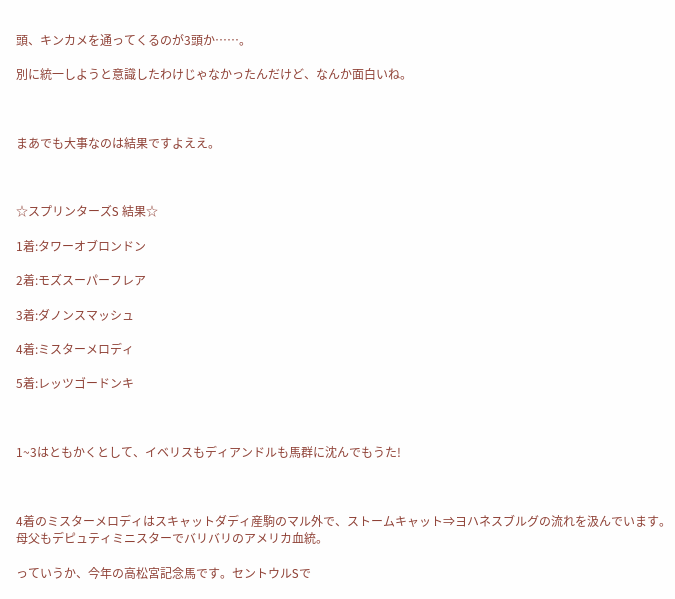頭、キンカメを通ってくるのが3頭か……。

別に統一しようと意識したわけじゃなかったんだけど、なんか面白いね。



まあでも大事なのは結果ですよええ。



☆スプリンターズS 結果☆

1着:タワーオブロンドン

2着:モズスーパーフレア

3着:ダノンスマッシュ

4着:ミスターメロディ

5着:レッツゴードンキ



1~3はともかくとして、イベリスもディアンドルも馬群に沈んでもうた!



4着のミスターメロディはスキャットダディ産駒のマル外で、ストームキャット⇒ヨハネスブルグの流れを汲んでいます。母父もデピュティミニスターでバリバリのアメリカ血統。

っていうか、今年の高松宮記念馬です。セントウルSで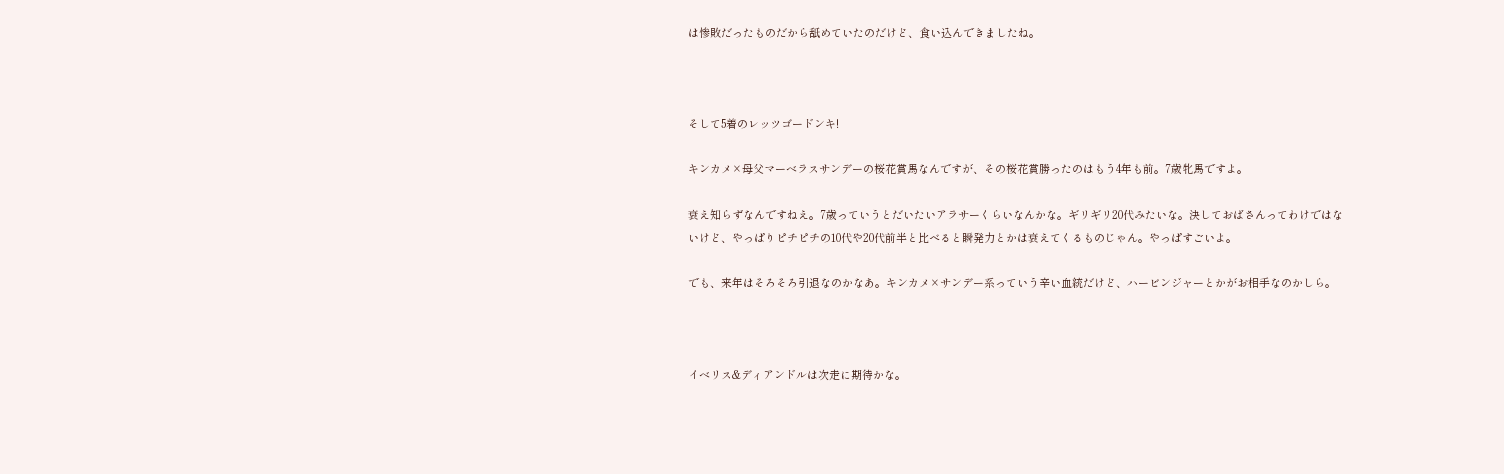は惨敗だったものだから舐めていたのだけど、食い込んできましたね。



そして5着のレッツゴードンキ!

キンカメ×母父マーベラスサンデーの桜花賞馬なんですが、その桜花賞勝ったのはもう4年も前。7歳牝馬ですよ。

衰え知らずなんですねえ。7歳っていうとだいたいアラサーくらいなんかな。ギリギリ20代みたいな。決しておばさんってわけではないけど、やっぱりピチピチの10代や20代前半と比べると瞬発力とかは衰えてくるものじゃん。やっぱすごいよ。

でも、来年はそろそろ引退なのかなあ。キンカメ×サンデー系っていう辛い血統だけど、ハービンジャーとかがお相手なのかしら。



イベリス&ディアンドルは次走に期待かな。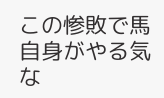この惨敗で馬自身がやる気な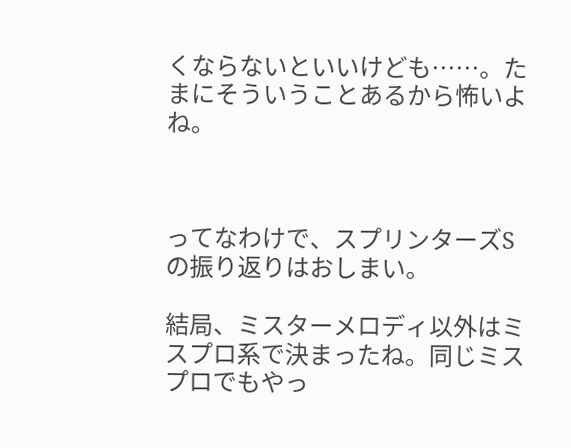くならないといいけども……。たまにそういうことあるから怖いよね。



ってなわけで、スプリンターズSの振り返りはおしまい。

結局、ミスターメロディ以外はミスプロ系で決まったね。同じミスプロでもやっ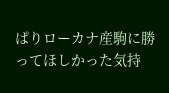ぱりローカナ産駒に勝ってほしかった気持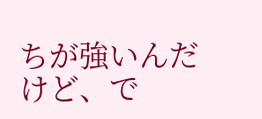ちが強いんだけど、で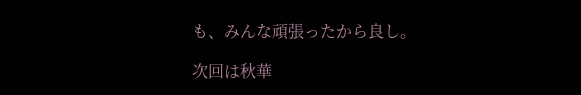も、みんな頑張ったから良し。

次回は秋華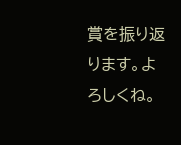賞を振り返ります。よろしくね。